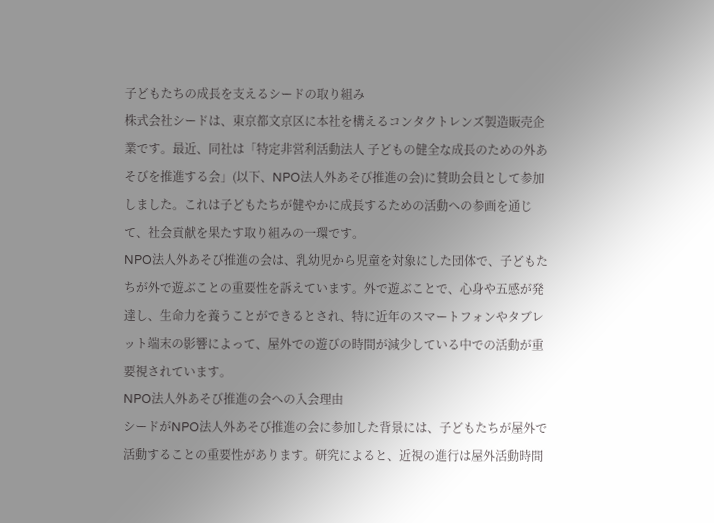子どもたちの成長を支えるシードの取り組み
株式会社シードは、東京都文京区に本社を構えるコンタクトレンズ製造販売企業です。最近、同社は「特定非営利活動法人 子どもの健全な成長のための外あそびを推進する会」(以下、NPO法人外あそび推進の会)に賛助会員として参加しました。これは子どもたちが健やかに成長するための活動への参画を通じて、社会貢献を果たす取り組みの一環です。
NPO法人外あそび推進の会は、乳幼児から児童を対象にした団体で、子どもたちが外で遊ぶことの重要性を訴えています。外で遊ぶことで、心身や五感が発達し、生命力を養うことができるとされ、特に近年のスマートフォンやタブレット端末の影響によって、屋外での遊びの時間が減少している中での活動が重要視されています。
NPO法人外あそび推進の会への入会理由
シードがNPO法人外あそび推進の会に参加した背景には、子どもたちが屋外で活動することの重要性があります。研究によると、近視の進行は屋外活動時間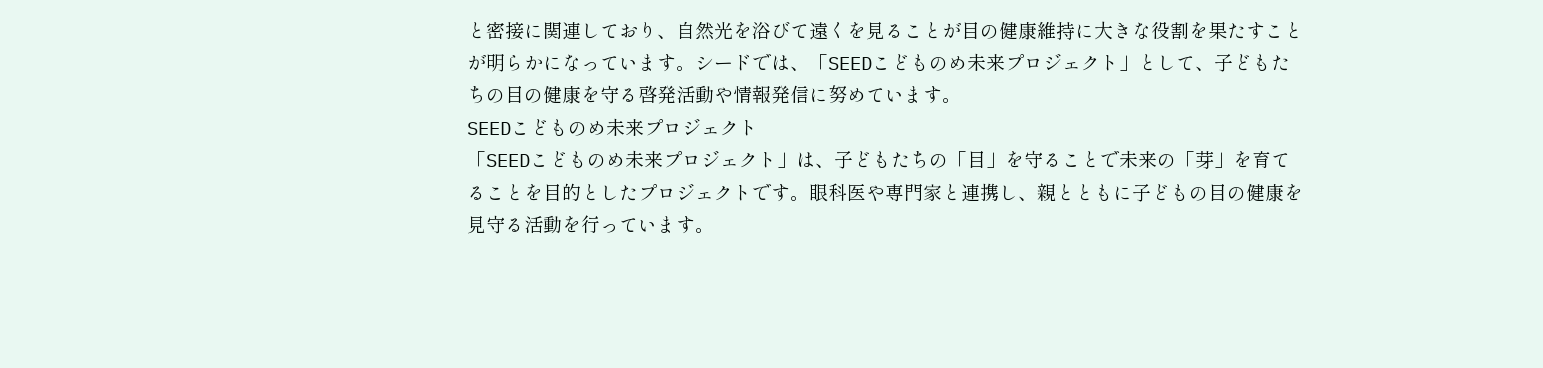と密接に関連しており、自然光を浴びて遠くを見ることが目の健康維持に大きな役割を果たすことが明らかになっています。シードでは、「SEEDこどものめ未来プロジェクト」として、子どもたちの目の健康を守る啓発活動や情報発信に努めています。
SEEDこどものめ未来プロジェクト
「SEEDこどものめ未来プロジェクト」は、子どもたちの「目」を守ることで未来の「芽」を育てることを目的としたプロジェクトです。眼科医や専門家と連携し、親とともに子どもの目の健康を見守る活動を行っています。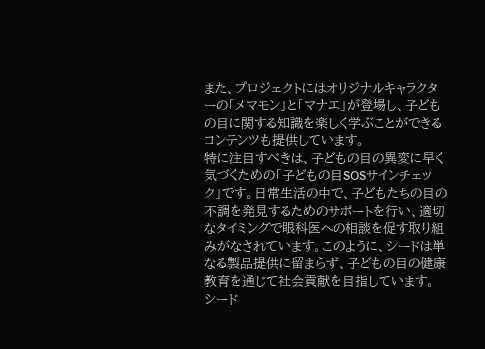また、プロジェクトにはオリジナルキャラクターの「メマモン」と「マナエ」が登場し、子どもの目に関する知識を楽しく学ぶことができるコンテンツも提供しています。
特に注目すべきは、子どもの目の異変に早く気づくための「子どもの目SOSサインチェック」です。日常生活の中で、子どもたちの目の不調を発見するためのサポートを行い、適切なタイミングで眼科医への相談を促す取り組みがなされています。このように、シードは単なる製品提供に留まらず、子どもの目の健康教育を通じて社会貢献を目指しています。
シード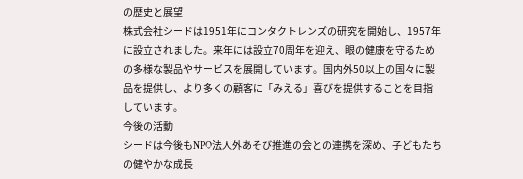の歴史と展望
株式会社シードは1951年にコンタクトレンズの研究を開始し、1957年に設立されました。来年には設立70周年を迎え、眼の健康を守るための多様な製品やサービスを展開しています。国内外50以上の国々に製品を提供し、より多くの顧客に「みえる」喜びを提供することを目指しています。
今後の活動
シードは今後もNPO法人外あそび推進の会との連携を深め、子どもたちの健やかな成長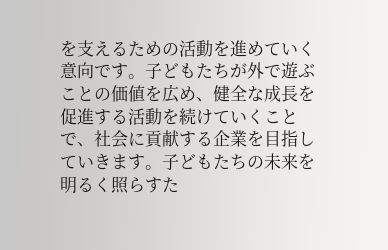を支えるための活動を進めていく意向です。子どもたちが外で遊ぶことの価値を広め、健全な成長を促進する活動を続けていくことで、社会に貢献する企業を目指していきます。子どもたちの未来を明るく照らすた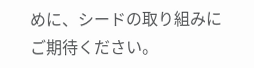めに、シードの取り組みにご期待ください。